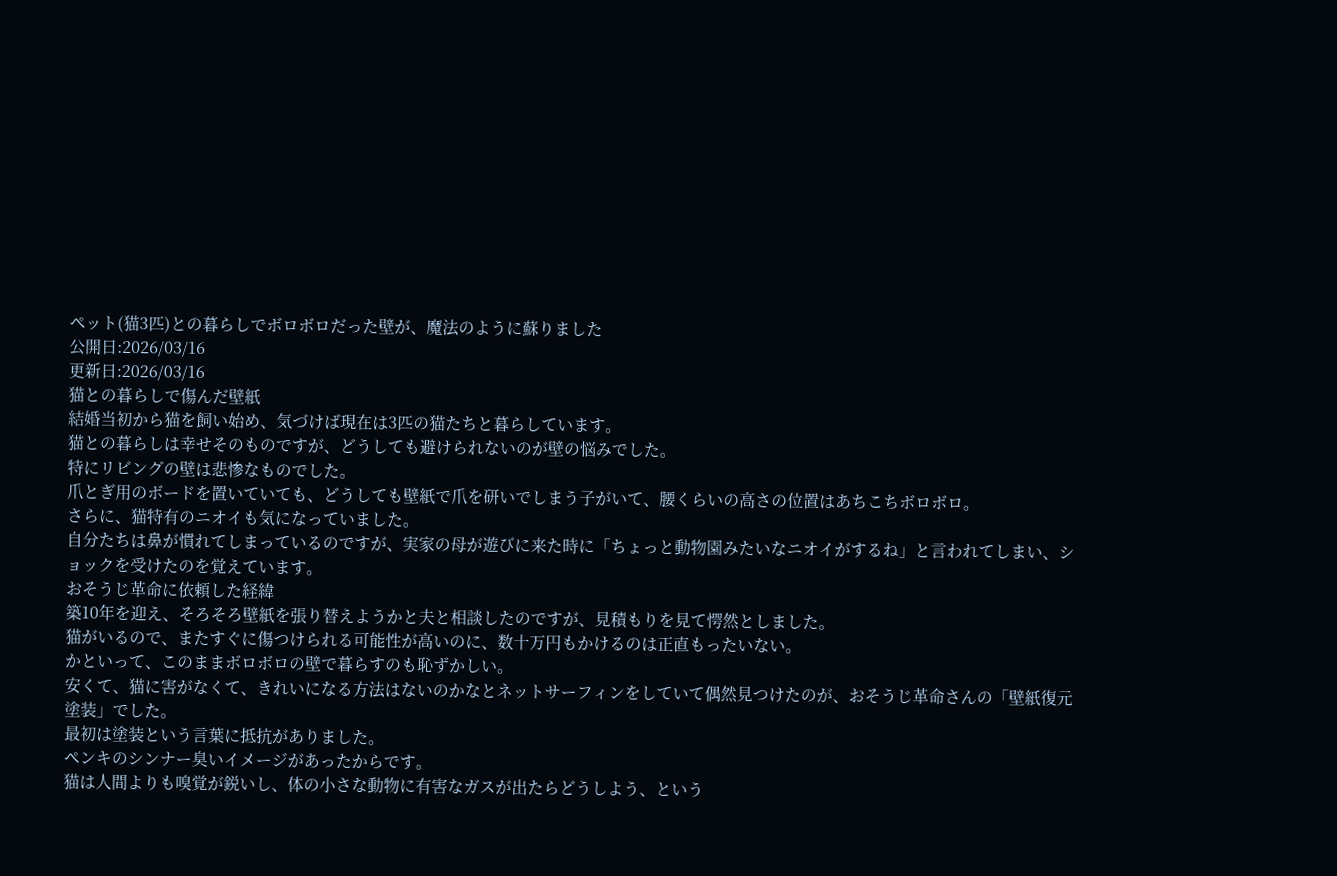ペット(猫3匹)との暮らしでボロボロだった壁が、魔法のように蘇りました
公開日:2026/03/16
更新日:2026/03/16
猫との暮らしで傷んだ壁紙
結婚当初から猫を飼い始め、気づけば現在は3匹の猫たちと暮らしています。
猫との暮らしは幸せそのものですが、どうしても避けられないのが壁の悩みでした。
特にリビングの壁は悲惨なものでした。
爪とぎ用のボードを置いていても、どうしても壁紙で爪を研いでしまう子がいて、腰くらいの高さの位置はあちこちボロボロ。
さらに、猫特有のニオイも気になっていました。
自分たちは鼻が慣れてしまっているのですが、実家の母が遊びに来た時に「ちょっと動物園みたいなニオイがするね」と言われてしまい、ショックを受けたのを覚えています。
おそうじ革命に依頼した経緯
築10年を迎え、そろそろ壁紙を張り替えようかと夫と相談したのですが、見積もりを見て愕然としました。
猫がいるので、またすぐに傷つけられる可能性が高いのに、数十万円もかけるのは正直もったいない。
かといって、このままボロボロの壁で暮らすのも恥ずかしい。
安くて、猫に害がなくて、きれいになる方法はないのかなとネットサーフィンをしていて偶然見つけたのが、おそうじ革命さんの「壁紙復元塗装」でした。
最初は塗装という言葉に抵抗がありました。
ペンキのシンナー臭いイメージがあったからです。
猫は人間よりも嗅覚が鋭いし、体の小さな動物に有害なガスが出たらどうしよう、という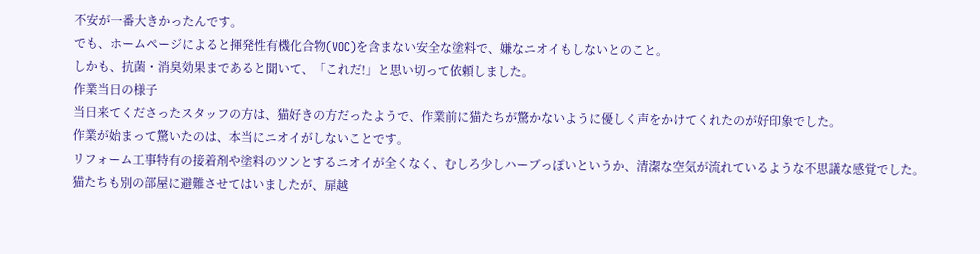不安が一番大きかったんです。
でも、ホームページによると揮発性有機化合物(VOC)を含まない安全な塗料で、嫌なニオイもしないとのこと。
しかも、抗菌・消臭効果まであると聞いて、「これだ!」と思い切って依頼しました。
作業当日の様子
当日来てくださったスタッフの方は、猫好きの方だったようで、作業前に猫たちが驚かないように優しく声をかけてくれたのが好印象でした。
作業が始まって驚いたのは、本当にニオイがしないことです。
リフォーム工事特有の接着剤や塗料のツンとするニオイが全くなく、むしろ少しハーブっぽいというか、清潔な空気が流れているような不思議な感覚でした。
猫たちも別の部屋に避難させてはいましたが、扉越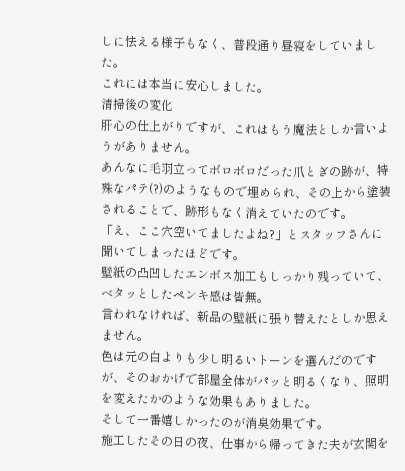しに怯える様子もなく、普段通り昼寝をしていました。
これには本当に安心しました。
清掃後の変化
肝心の仕上がりですが、これはもう魔法としか言いようがありません。
あんなに毛羽立ってボロボロだった爪とぎの跡が、特殊なパテ(?)のようなもので埋められ、その上から塗装されることで、跡形もなく消えていたのです。
「え、ここ穴空いてましたよね?」とスタッフさんに聞いてしまったほどです。
壁紙の凸凹したエンボス加工もしっかり残っていて、ベタッとしたペンキ感は皆無。
言われなければ、新品の壁紙に張り替えたとしか思えません。
色は元の白よりも少し明るいトーンを選んだのですが、そのおかげで部屋全体がパッと明るくなり、照明を変えたかのような効果もありました。
そして一番嬉しかったのが消臭効果です。
施工したその日の夜、仕事から帰ってきた夫が玄関を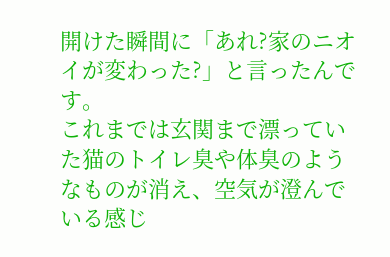開けた瞬間に「あれ?家のニオイが変わった?」と言ったんです。
これまでは玄関まで漂っていた猫のトイレ臭や体臭のようなものが消え、空気が澄んでいる感じ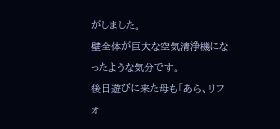がしました。
壁全体が巨大な空気清浄機になったような気分です。
後日遊びに来た母も「あら、リフォ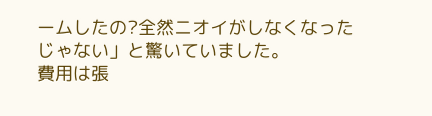ームしたの?全然ニオイがしなくなったじゃない」と驚いていました。
費用は張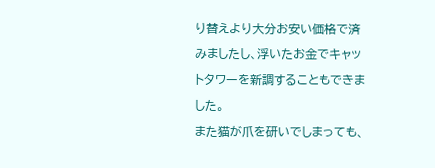り替えより大分お安い価格で済みましたし、浮いたお金でキャットタワーを新調することもできました。
また猫が爪を研いでしまっても、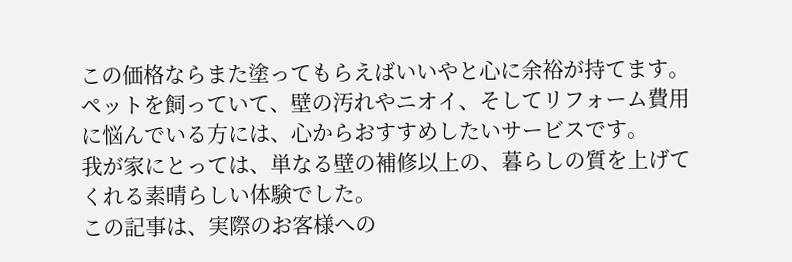この価格ならまた塗ってもらえばいいやと心に余裕が持てます。
ペットを飼っていて、壁の汚れやニオイ、そしてリフォーム費用に悩んでいる方には、心からおすすめしたいサービスです。
我が家にとっては、単なる壁の補修以上の、暮らしの質を上げてくれる素晴らしい体験でした。
この記事は、実際のお客様への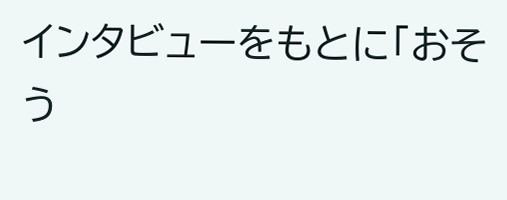インタビューをもとに「おそう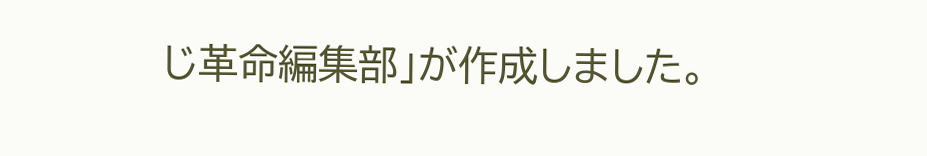じ革命編集部」が作成しました。